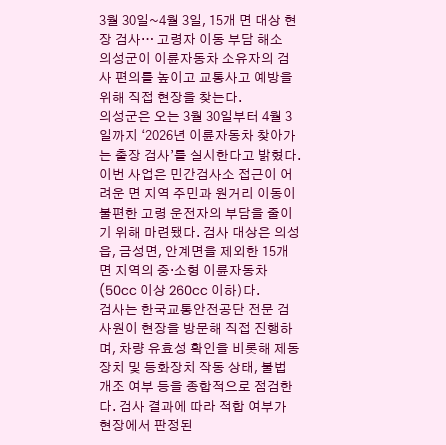3월 30일~4월 3일, 15개 면 대상 현장 검사… 고령자 이동 부담 해소
의성군이 이륜자동차 소유자의 검사 편의를 높이고 교통사고 예방을 위해 직접 현장을 찾는다.
의성군은 오는 3월 30일부터 4월 3일까지 ‘2026년 이륜자동차 찾아가는 출장 검사’를 실시한다고 밝혔다.
이번 사업은 민간검사소 접근이 어려운 면 지역 주민과 원거리 이동이 불편한 고령 운전자의 부담을 줄이기 위해 마련됐다. 검사 대상은 의성읍, 금성면, 안계면을 제외한 15개 면 지역의 중·소형 이륜자동차(50cc 이상 260cc 이하)다.
검사는 한국교통안전공단 전문 검사원이 현장을 방문해 직접 진행하며, 차량 유효성 확인을 비롯해 제동장치 및 등화장치 작동 상태, 불법 개조 여부 등을 종합적으로 점검한다. 검사 결과에 따라 적합 여부가 현장에서 판정된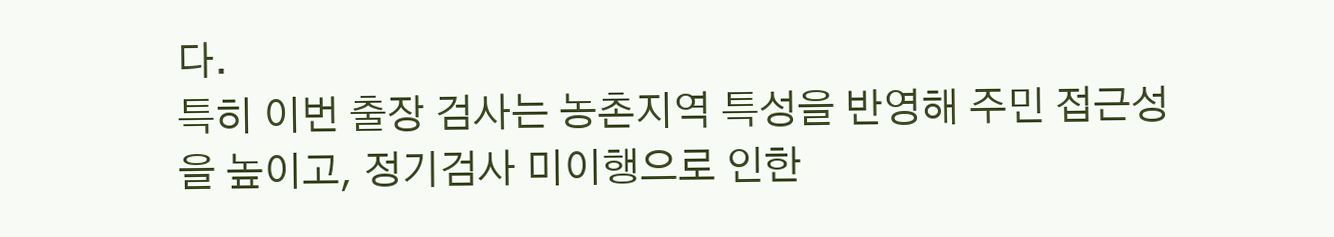다.
특히 이번 출장 검사는 농촌지역 특성을 반영해 주민 접근성을 높이고, 정기검사 미이행으로 인한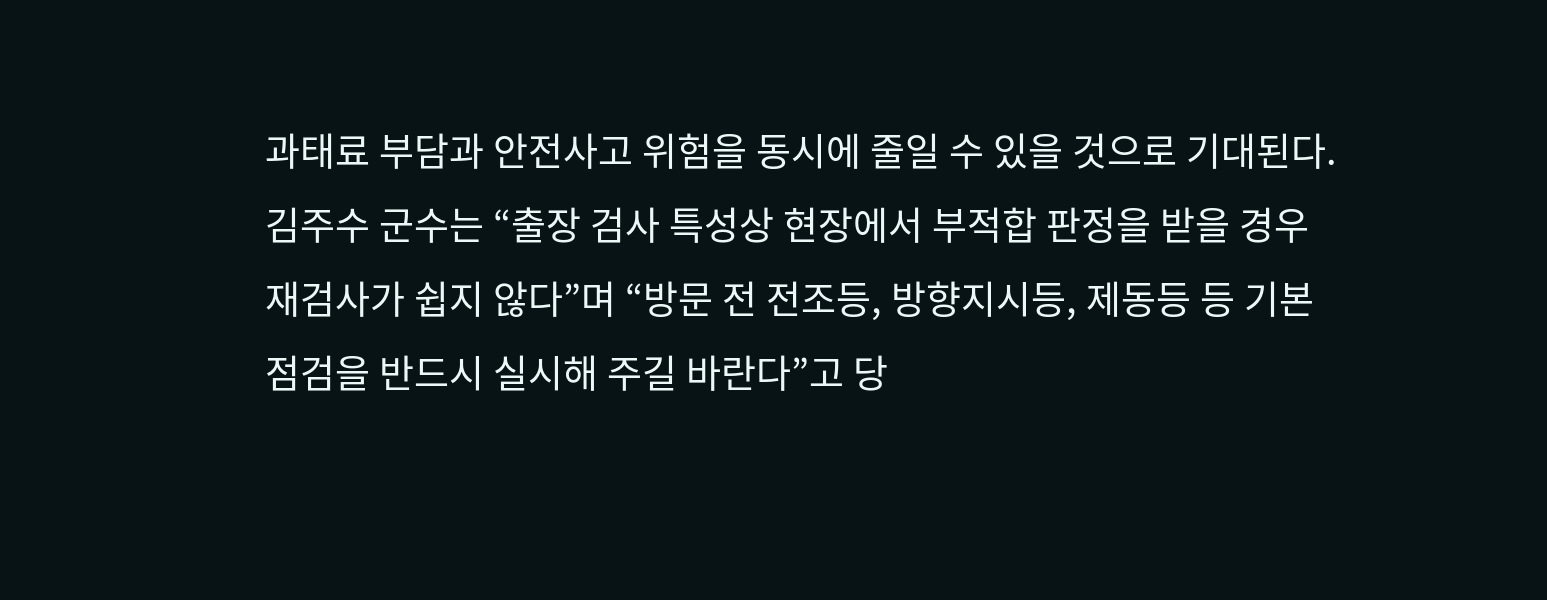과태료 부담과 안전사고 위험을 동시에 줄일 수 있을 것으로 기대된다.
김주수 군수는 “출장 검사 특성상 현장에서 부적합 판정을 받을 경우 재검사가 쉽지 않다”며 “방문 전 전조등, 방향지시등, 제동등 등 기본 점검을 반드시 실시해 주길 바란다”고 당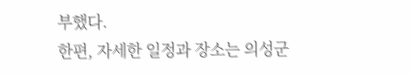부했다.
한편, 자세한 일정과 장소는 의성군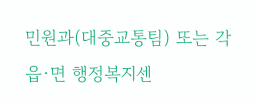민원과(대중교통팀) 또는 각 읍·면 행정복지센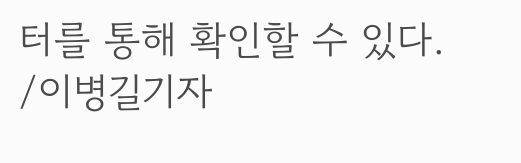터를 통해 확인할 수 있다.
/이병길기자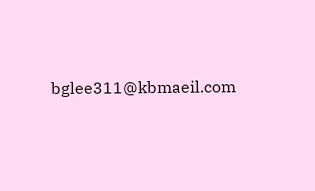bglee311@kbmaeil.com